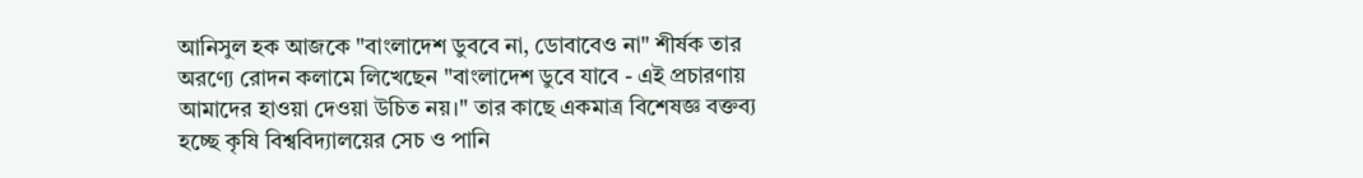আনিসুল হক আজকে "বাংলাদেশ ডুববে না, ডোবাবেও না" শীর্ষক তার অরণ্যে রোদন কলামে লিখেছেন "বাংলাদেশ ডুবে যাবে - এই প্রচারণায় আমাদের হাওয়া দেওয়া উচিত নয়।" তার কাছে একমাত্র বিশেষজ্ঞ বক্তব্য হচ্ছে কৃষি বিশ্ববিদ্যালয়ের সেচ ও পানি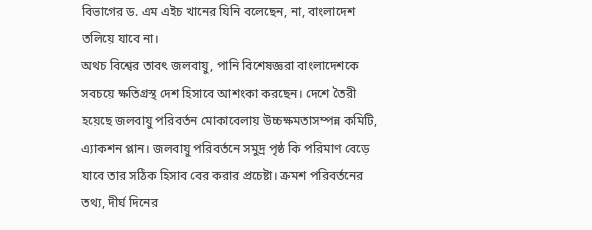বিভাগের ড. এম এইচ খানের যিনি বলেছেন, না, বাংলাদেশ তলিয়ে যাবে না।
অথচ বিশ্বের তাবৎ জলবায়ু, পানি বিশেষজ্ঞরা বাংলাদেশকে সবচয়ে ক্ষতিগ্রস্থ দেশ হিসাবে আশংকা করছেন। দেশে তৈরী হয়েছে জলবায়ু পরিবর্তন মোকাবেলায় উচ্চক্ষমতাসম্পন্ন কমিটি, এ্যাকশন প্লান। জলবায়ু পরিবর্তনে সমুদ্র পৃষ্ঠ কি পরিমাণ বেড়ে যাবে তার সঠিক হিসাব বের করার প্রচেষ্টা। ক্রমশ পরিবর্তনের তথ্য, দীর্ঘ দিনের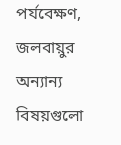পর্যবেক্ষণ, জলবায়ুর অন্যান্য বিষয়গুলো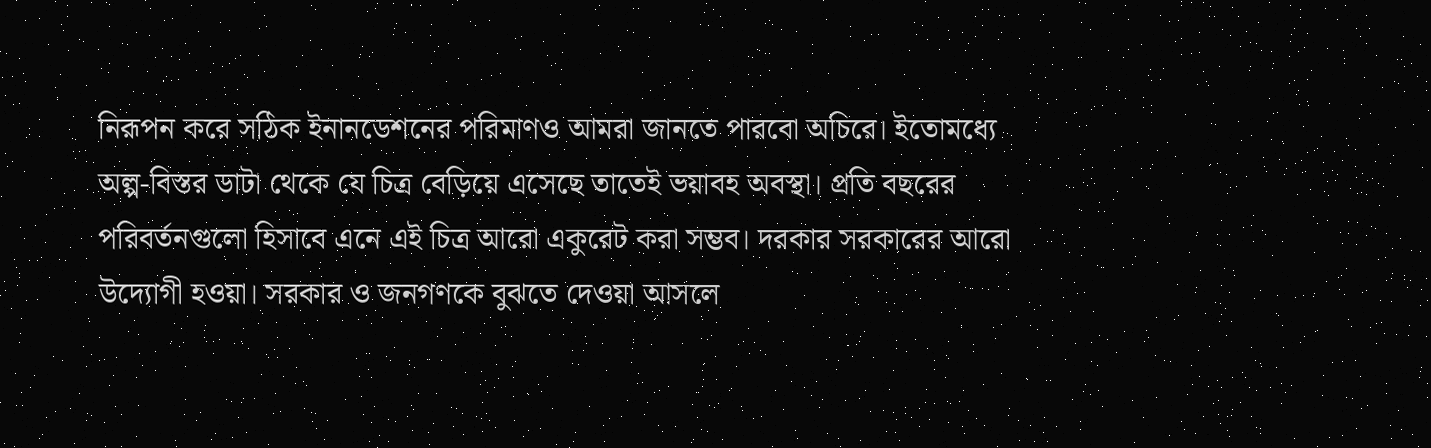নিরূপন করে সঠিক ইনানডেশনের পরিমাণও আমরা জানতে পারবো অচিরে। ইতোমধ্যে অল্প-বিস্তর ডাটা থেকে যে চিত্র বেড়িয়ে এসেছে তাতেই ভয়াবহ অবস্থা। প্রতি বছরের পরিবর্তনগুলো হিসাবে এনে এই চিত্র আরো একুরেট করা সম্ভব। দরকার সরকারের আরো উদ্যোগী হওয়া। সরকার ও জনগণকে বুঝতে দেওয়া আসলে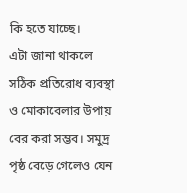কি হতে যাচ্ছে।
এটা জানা থাকলে সঠিক প্রতিরোধ ব্যবস্থা ও মোকাবেলার উপায় বের করা সম্ভব। সমুদ্র পৃষ্ঠ বেড়ে গেলেও যেন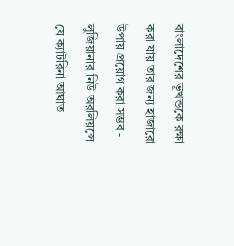বাংলাদেশের ভূখন্ডকে রক্ষা করা যায় তার জন্য হাজারো উপায় প্রয়োগ করা সম্ভব - লুজিয়ানার নিউ অরলিয়ন্সে যে ক্যাটরিনা আঘাত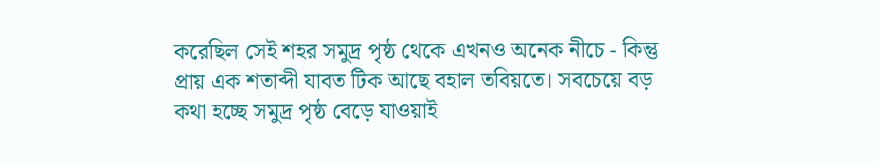করেছিল সেই শহর সমুদ্র পৃষ্ঠ থেকে এখনও অনেক নীচে - কিন্তু প্রায় এক শতাব্দী যাবত টিক আছে বহাল তবিয়তে। সবচেয়ে বড় কথা হচ্ছে সমুদ্র পৃষ্ঠ বেড়ে যাওয়াই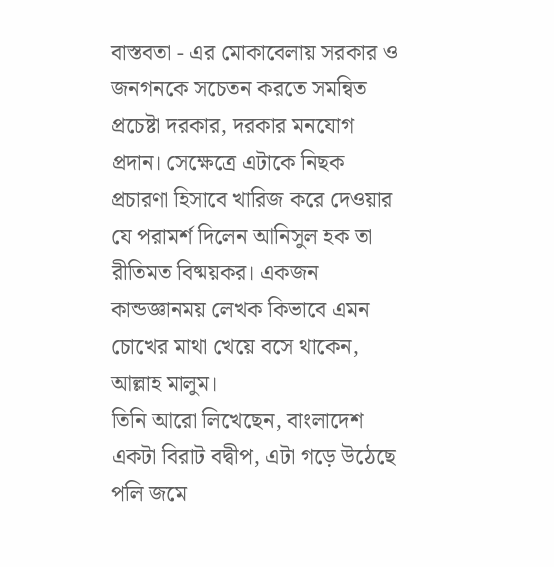বাস্তবতা - এর মোকাবেলায় সরকার ও জনগনকে সচেতন করতে সমন্বিত প্রচেষ্টা দরকার, দরকার মনযোগ প্রদান। সেক্ষেত্রে এটাকে নিছক প্রচারণা হিসাবে খারিজ করে দেওয়ার যে পরামর্শ দিলেন আনিসুল হক তা রীতিমত বিষ্ময়কর। একজন কান্ডজ্ঞানময় লেখক কিভাবে এমন চোখের মাথা খেয়ে বসে থাকেন, আল্লাহ মালুম।
তিনি আরো লিখেছেন, বাংলাদেশ একটা বিরাট বদ্বীপ, এটা গড়ে উঠেছে পলি জমে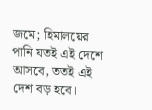জমে; হিমালয়ের পানি যতই এই দেশে আসবে, ততই এই দেশ বড় হবে।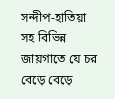সন্দীপ-হাতিয়া সহ বিভিন্ন জায়গাতে যে চর বেড়ে বেড়ে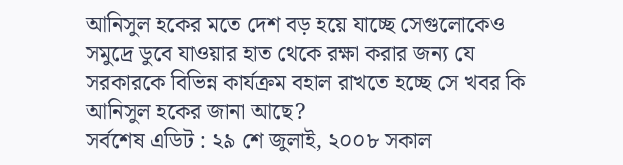আনিসুল হকের মতে দেশ বড় হয়ে যাচ্ছে সেগুলোকেও সমুদ্রে ডুবে যাওয়ার হাত থেকে রক্ষা করার জন্য যে সরকারকে বিভিন্ন কার্যক্রম বহাল রাখতে হচ্ছে সে খবর কি আনিসুল হকের জানা আছে?
সর্বশেষ এডিট : ২৯ শে জুলাই, ২০০৮ সকাল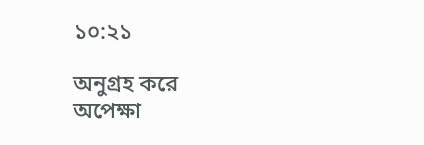১০:২১

অনুগ্রহ করে অপেক্ষা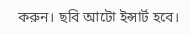করুন। ছবি আটো ইন্সার্ট হবে।